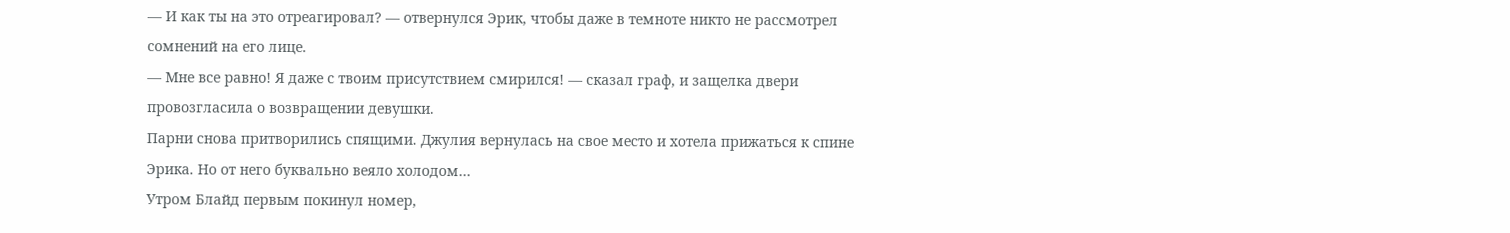— И как ты на это отреагировал? — отвернулся Эрик, чтобы даже в темноте никто не рассмотрел сомнений на его лице.
— Мне все равно! Я даже с твоим присутствием смирился! — сказал граф, и защелка двери провозгласила о возвращении девушки.
Парни снова притворились спящими. Джулия вернулась на свое место и хотела прижаться к спине Эрика. Но от него буквально веяло холодом…
Утром Блайд первым покинул номер,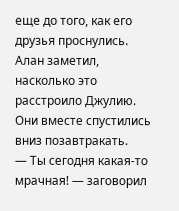еще до того, как его друзья проснулись. Алан заметил, насколько это расстроило Джулию. Они вместе спустились вниз позавтракать.
— Ты сегодня какая-то мрачная! — заговорил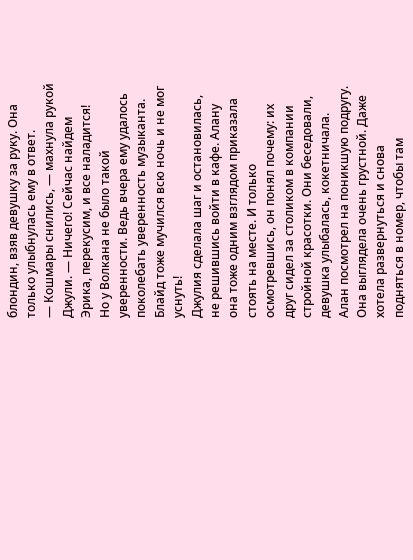блондин, взяв девушку за руку. Она только улыбнулась ему в ответ.
— Кошмары снились, — махнула рукой Джули. — Ничего! Сейчас найдем Эрика, перекусим, и все наладится!
Но у Волкана не было такой уверенности. Ведь вчера ему удалось поколебать уверенность музыканта. Блайд тоже мучился всю ночь и не мог уснуть!
Джулия сделала шаг и остановилась, не решившись войти в кафе. Алану она тоже одним взглядом приказала стоять на месте. И только осмотревшись, он понял почему: их друг сидел за столиком в компании стройной красотки. Они беседовали, девушка улыбалась, кокетничала. Алан посмотрел на поникшую подругу. Она выглядела очень грустной. Даже хотела развернуться и снова подняться в номер, чтобы там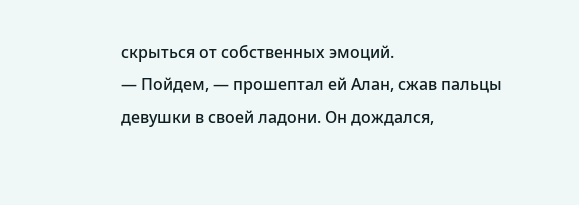скрыться от собственных эмоций.
— Пойдем, — прошептал ей Алан, сжав пальцы девушки в своей ладони. Он дождался,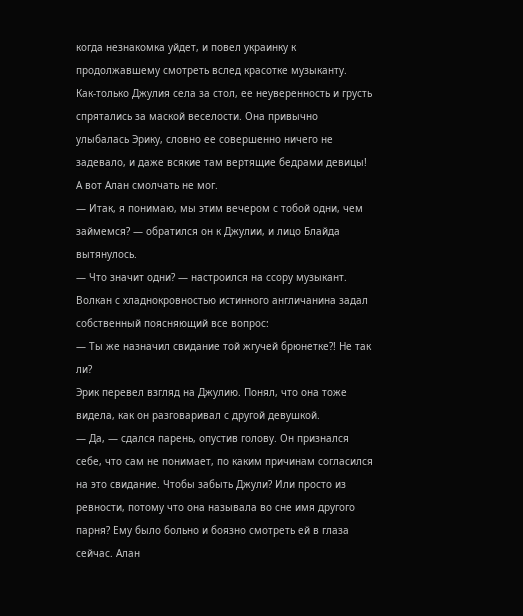когда незнакомка уйдет, и повел украинку к продолжавшему смотреть вслед красотке музыканту.
Как-только Джулия села за стол, ее неуверенность и грусть спрятались за маской веселости. Она привычно улыбалась Эрику, словно ее совершенно ничего не задевало, и даже всякие там вертящие бедрами девицы! А вот Алан смолчать не мог.
— Итак, я понимаю, мы этим вечером с тобой одни, чем займемся? — обратился он к Джулии, и лицо Блайда вытянулось.
— Что значит одни? — настроился на ссору музыкант.
Волкан с хладнокровностью истинного англичанина задал собственный поясняющий все вопрос:
— Ты же назначил свидание той жгучей брюнетке?! Не так ли?
Эрик перевел взгляд на Джулию. Понял, что она тоже видела, как он разговаривал с другой девушкой.
— Да, — сдался парень, опустив голову. Он признался себе, что сам не понимает, по каким причинам согласился на это свидание. Чтобы забыть Джули? Или просто из ревности, потому что она называла во сне имя другого парня? Ему было больно и боязно смотреть ей в глаза сейчас. Алан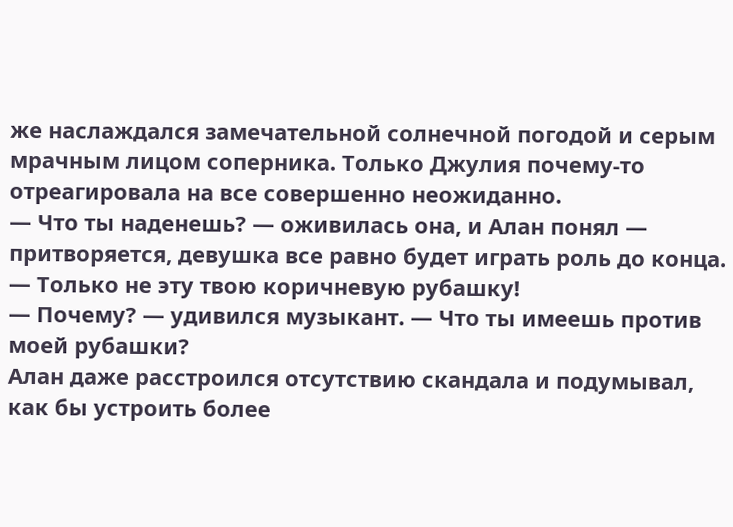же наслаждался замечательной солнечной погодой и серым мрачным лицом соперника. Только Джулия почему-то отреагировала на все совершенно неожиданно.
— Что ты наденешь? — оживилась она, и Алан понял — притворяется, девушка все равно будет играть роль до конца. — Только не эту твою коричневую рубашку!
— Почему? — удивился музыкант. — Что ты имеешь против моей рубашки?
Алан даже расстроился отсутствию скандала и подумывал, как бы устроить более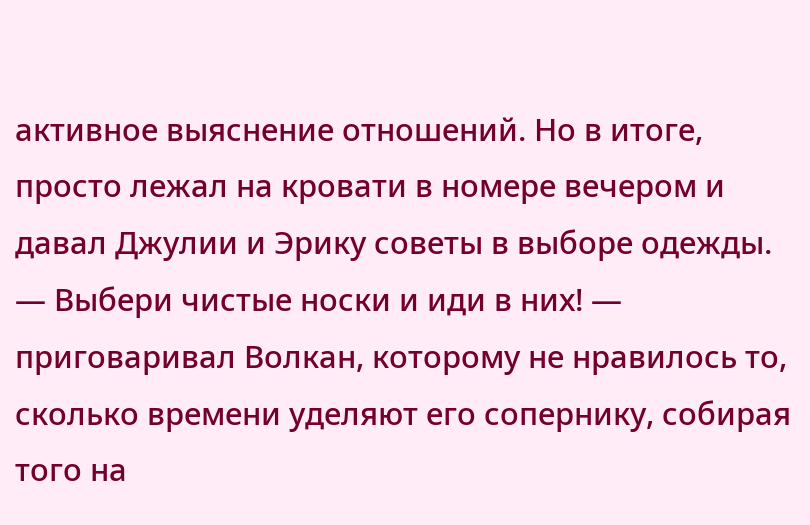активное выяснение отношений. Но в итоге, просто лежал на кровати в номере вечером и давал Джулии и Эрику советы в выборе одежды.
— Выбери чистые носки и иди в них! — приговаривал Волкан, которому не нравилось то, сколько времени уделяют его сопернику, собирая того на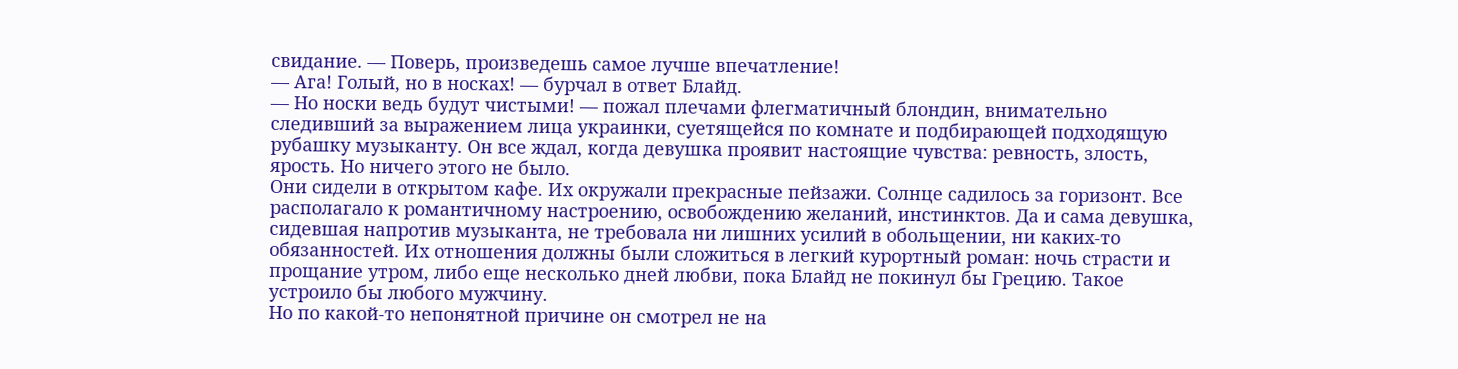свидание. — Поверь, произведешь самое лучше впечатление!
— Ага! Голый, но в носках! — бурчал в ответ Блайд.
— Но носки ведь будут чистыми! — пожал плечами флегматичный блондин, внимательно следивший за выражением лица украинки, суетящейся по комнате и подбирающей подходящую рубашку музыканту. Он все ждал, когда девушка проявит настоящие чувства: ревность, злость, ярость. Но ничего этого не было.
Они сидели в открытом кафе. Их окружали прекрасные пейзажи. Солнце садилось за горизонт. Все располагало к романтичному настроению, освобождению желаний, инстинктов. Да и сама девушка, сидевшая напротив музыканта, не требовала ни лишних усилий в обольщении, ни каких-то обязанностей. Их отношения должны были сложиться в легкий курортный роман: ночь страсти и прощание утром, либо еще несколько дней любви, пока Блайд не покинул бы Грецию. Такое устроило бы любого мужчину.
Но по какой-то непонятной причине он смотрел не на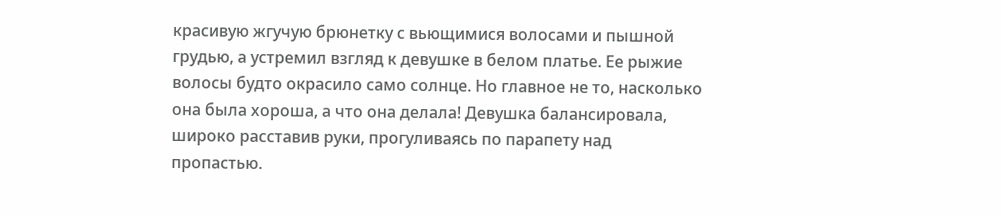красивую жгучую брюнетку с вьющимися волосами и пышной грудью, а устремил взгляд к девушке в белом платье. Ее рыжие волосы будто окрасило само солнце. Но главное не то, насколько она была хороша, а что она делала! Девушка балансировала, широко расставив руки, прогуливаясь по парапету над пропастью.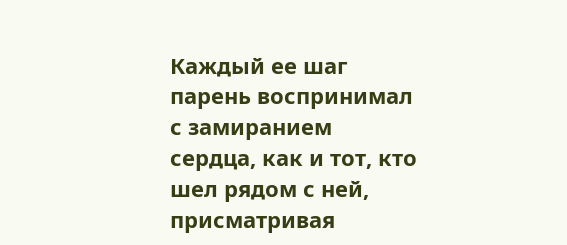Каждый ее шаг парень воспринимал с замиранием сердца, как и тот, кто шел рядом с ней, присматривая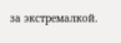за экстремалкой.